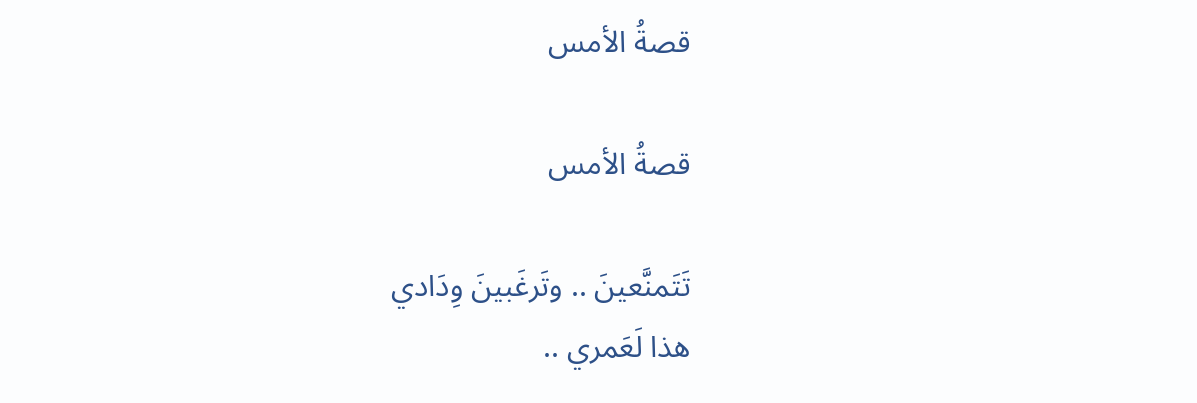قصةُ الأمس

قصةُ الأمس

تَتَمنَّعينَ .. وتَرغَبينَ وِدَادي
هذا لَعَمري ..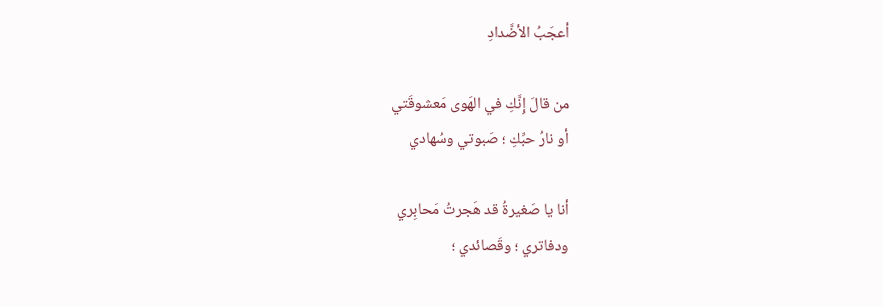أعجَبُ الأضَّدادِ

من قالَ إِنَّكِ في الهَوى مَعشوقَتي
أو نارُ حبِّكِ ؛ صَبوتي وسُهادي

أنا يا صَغيرةُ قد هَجرتُ مَحابِري
ودفاتري ؛ وقَصائدي ؛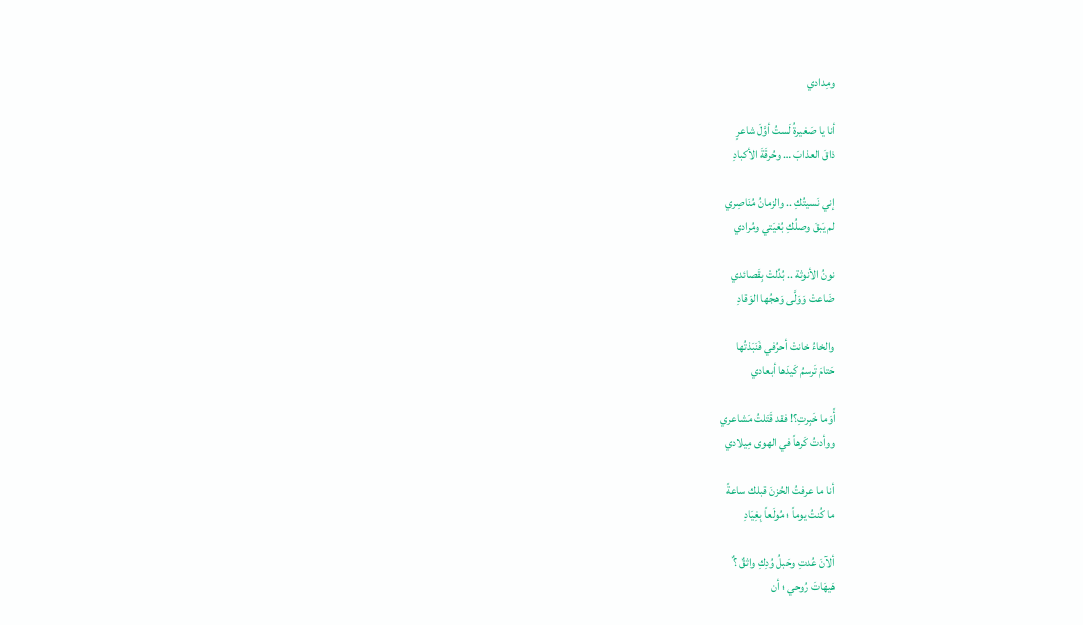ومِدادي

أنا يا صَغيرةُ لَستُ أوَّلَ شاعرٍ
ذاقَ العذابَ … وحُرقَةَ الأكبادِ

إني نَسيتُكِ .. والزمانُ مُنَاصِري
لم يَبقَ وصلُكِ بُغيَتي ومُرادي

نونُ الأنوثة .. بُدِّلتْ بِقَصائدي
ضَاعتْ وَوَلَّى وَهجُها الوَقادِ

والخاءُ خانتْ أحرُفي فَنَبَذتُها
حَتامَ تَرسمُ كَيدَها أبعادي

أًوَما خَبِرتِ؟! فقد قَتَلتُ مَشاعري
ووأدتُ كَرهاً في الهوى مِيلادي

أنا ما عرفتُ الحُزنَ قبلك ساعةً
ما كُنتُ يوماً ؛ مُولَعاً بِغِيَادِ

ألآنَ عُدتِ وحَبلُ وُدِكِ واثقٌ ؟ٌ
هَيهَاتَ رُوحي ؛ أن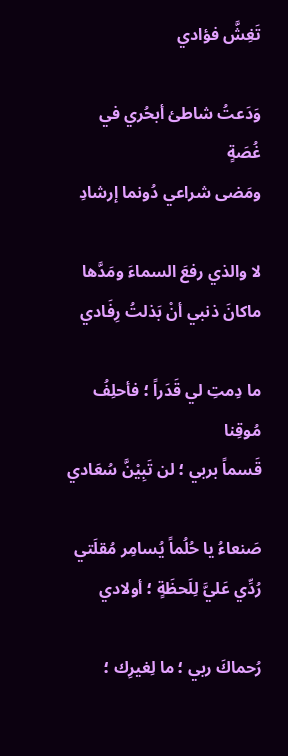تَغِشَّ فؤادي

وَدَعتُ شاطئ أبحُري في غُصَةٍ
ومَضى شراعي دُونما إرشادِ

لا والذي رفعَ السماءَ ومَدَّها
ماكانَ ذنبي أنْ بَذلتُ رِفَادي

ما دِمتِ لي قَدَراً ؛ فأحلِفُ مُوقِنا
قَسماً بربي ؛ لن تَبِيْنَّ سُعَادي

صَنعاءُ يا حُلُماً يُسامِر مُقلَتي
رُدِّي عَليَّ لِلَحظَةٍ ؛ أولادي

رُحماكَ ربي ؛ ما لِغيرِك ؛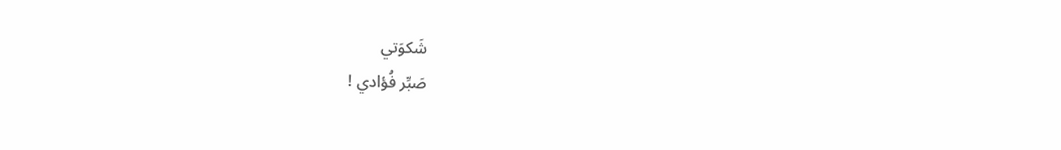شَكوَتي
صَبِّر فُؤادي !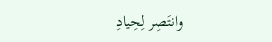وانتَصِر لِحِيادِ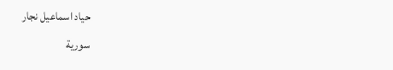حياد اسماعيل نجار
سورية